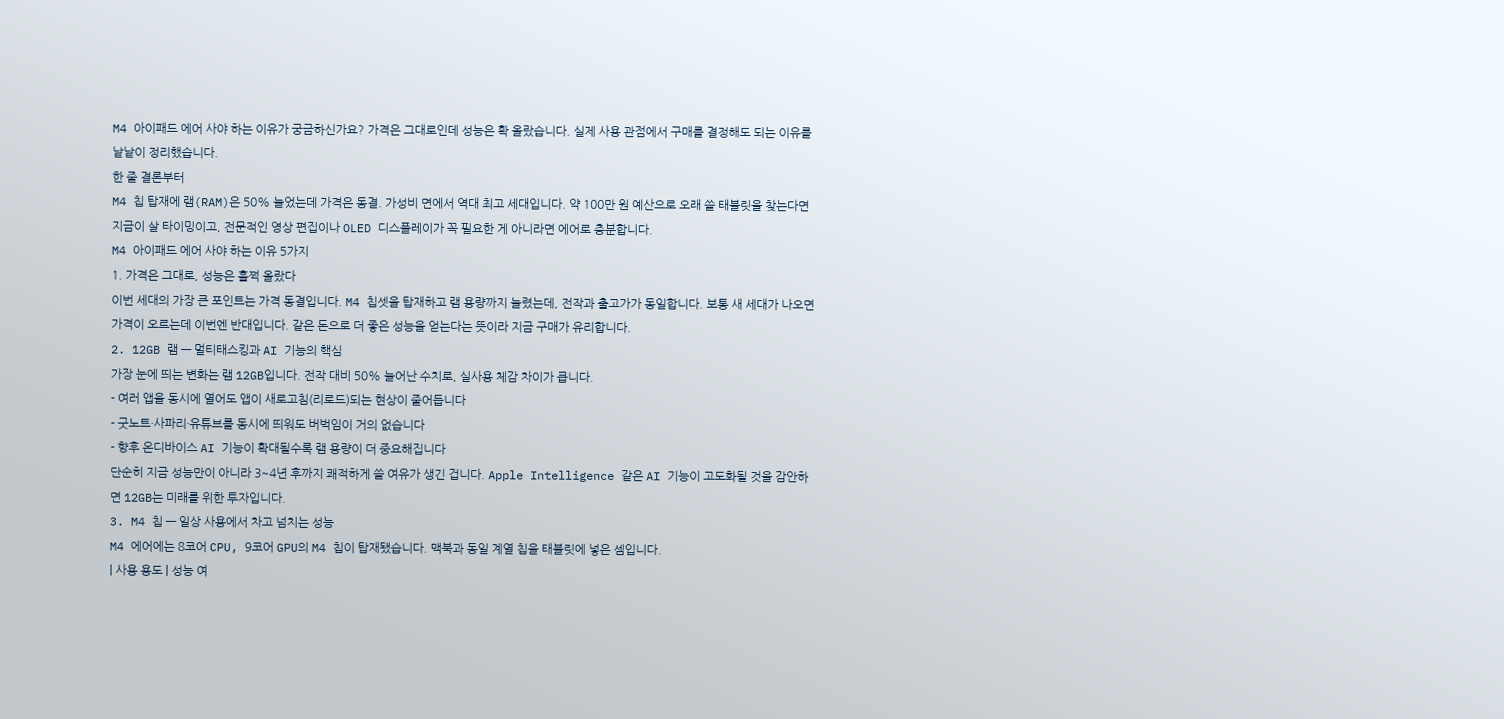M4 아이패드 에어 사야 하는 이유가 궁금하신가요? 가격은 그대로인데 성능은 확 올랐습니다. 실제 사용 관점에서 구매를 결정해도 되는 이유를 낱낱이 정리했습니다.
한 줄 결론부터
M4 칩 탑재에 램(RAM)은 50% 늘었는데 가격은 동결. 가성비 면에서 역대 최고 세대입니다. 약 100만 원 예산으로 오래 쓸 태블릿을 찾는다면 지금이 살 타이밍이고, 전문적인 영상 편집이나 OLED 디스플레이가 꼭 필요한 게 아니라면 에어로 충분합니다.
M4 아이패드 에어 사야 하는 이유 5가지
1. 가격은 그대로, 성능은 훌쩍 올랐다
이번 세대의 가장 큰 포인트는 가격 동결입니다. M4 칩셋을 탑재하고 램 용량까지 늘렸는데, 전작과 출고가가 동일합니다. 보통 새 세대가 나오면 가격이 오르는데 이번엔 반대입니다. 같은 돈으로 더 좋은 성능을 얻는다는 뜻이라 지금 구매가 유리합니다.
2. 12GB 램 — 멀티태스킹과 AI 기능의 핵심
가장 눈에 띄는 변화는 램 12GB입니다. 전작 대비 50% 늘어난 수치로, 실사용 체감 차이가 큽니다.
- 여러 앱을 동시에 열어도 앱이 새로고침(리로드)되는 현상이 줄어듭니다
- 굿노트·사파리·유튜브를 동시에 띄워도 버벅임이 거의 없습니다
- 향후 온디바이스 AI 기능이 확대될수록 램 용량이 더 중요해집니다
단순히 지금 성능만이 아니라 3~4년 후까지 쾌적하게 쓸 여유가 생긴 겁니다. Apple Intelligence 같은 AI 기능이 고도화될 것을 감안하면 12GB는 미래를 위한 투자입니다.
3. M4 칩 — 일상 사용에서 차고 넘치는 성능
M4 에어에는 8코어 CPU, 9코어 GPU의 M4 칩이 탑재됐습니다. 맥북과 동일 계열 칩을 태블릿에 넣은 셈입니다.
| 사용 용도 | 성능 여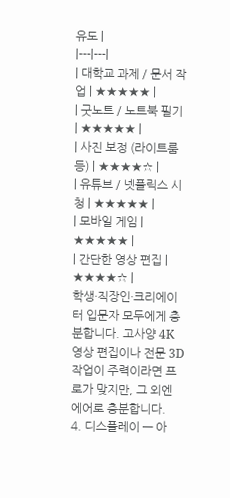유도 |
|---|---|
| 대학교 과제 / 문서 작업 | ★★★★★ |
| 굿노트 / 노트북 필기 | ★★★★★ |
| 사진 보정 (라이트룸 등) | ★★★★☆ |
| 유튜브 / 넷플릭스 시청 | ★★★★★ |
| 모바일 게임 | ★★★★★ |
| 간단한 영상 편집 | ★★★★☆ |
학생·직장인·크리에이터 입문자 모두에게 충분합니다. 고사양 4K 영상 편집이나 전문 3D 작업이 주력이라면 프로가 맞지만, 그 외엔 에어로 충분합니다.
4. 디스플레이 — 아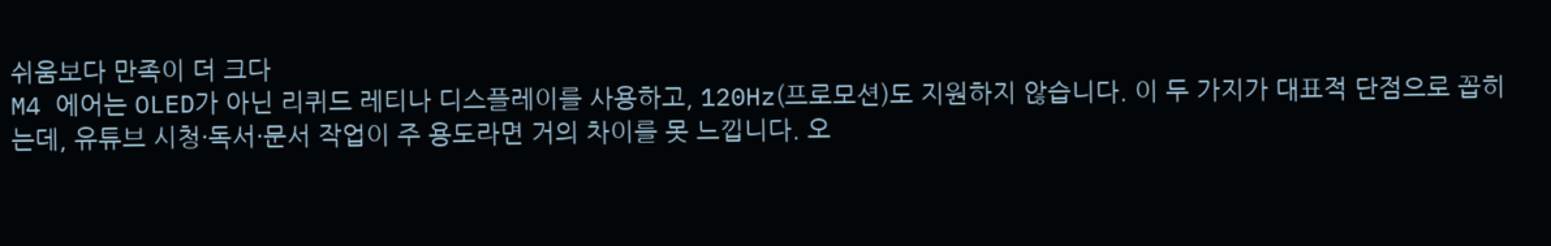쉬움보다 만족이 더 크다
M4 에어는 OLED가 아닌 리퀴드 레티나 디스플레이를 사용하고, 120Hz(프로모션)도 지원하지 않습니다. 이 두 가지가 대표적 단점으로 꼽히는데, 유튜브 시청·독서·문서 작업이 주 용도라면 거의 차이를 못 느낍니다. 오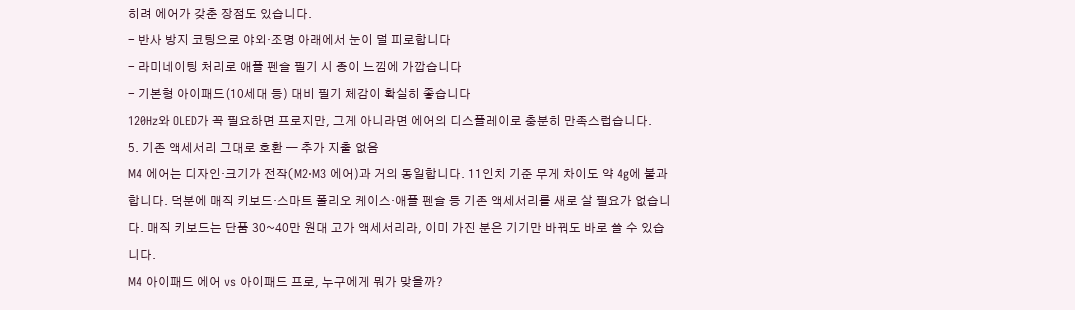히려 에어가 갖춘 장점도 있습니다.
- 반사 방지 코팅으로 야외·조명 아래에서 눈이 덜 피로합니다
- 라미네이팅 처리로 애플 펜슬 필기 시 종이 느낌에 가깝습니다
- 기본형 아이패드(10세대 등) 대비 필기 체감이 확실히 좋습니다
120Hz와 OLED가 꼭 필요하면 프로지만, 그게 아니라면 에어의 디스플레이로 충분히 만족스럽습니다.
5. 기존 액세서리 그대로 호환 — 추가 지출 없음
M4 에어는 디자인·크기가 전작(M2·M3 에어)과 거의 동일합니다. 11인치 기준 무게 차이도 약 4g에 불과합니다. 덕분에 매직 키보드·스마트 폴리오 케이스·애플 펜슬 등 기존 액세서리를 새로 살 필요가 없습니다. 매직 키보드는 단품 30~40만 원대 고가 액세서리라, 이미 가진 분은 기기만 바꿔도 바로 쓸 수 있습니다.
M4 아이패드 에어 vs 아이패드 프로, 누구에게 뭐가 맞을까?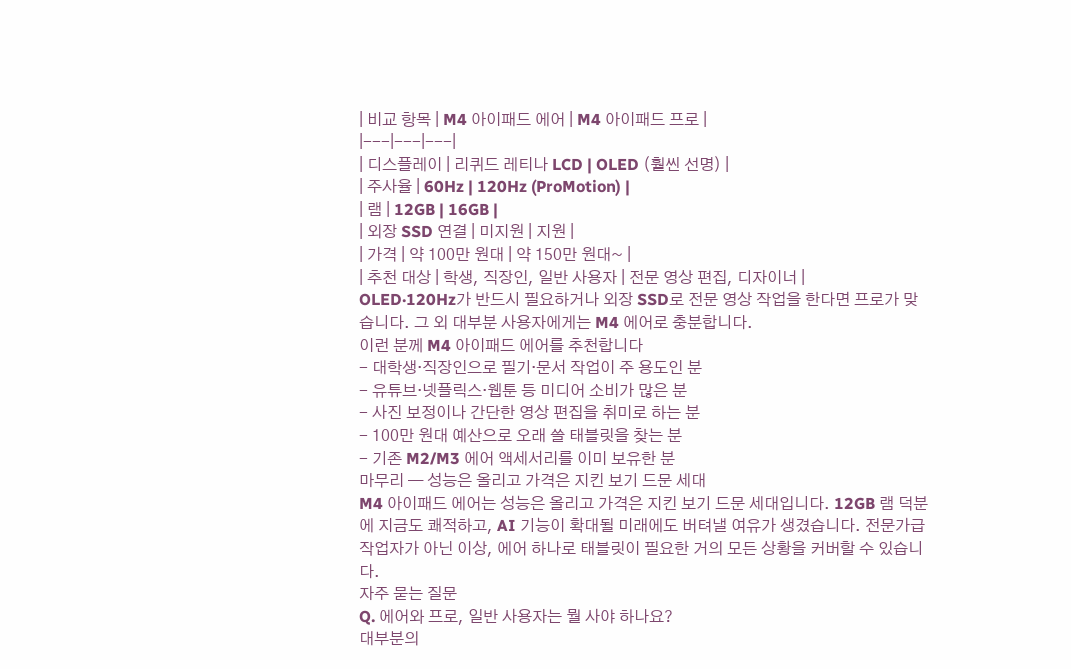| 비교 항목 | M4 아이패드 에어 | M4 아이패드 프로 |
|---|---|---|
| 디스플레이 | 리퀴드 레티나 LCD | OLED (훨씬 선명) |
| 주사율 | 60Hz | 120Hz (ProMotion) |
| 램 | 12GB | 16GB |
| 외장 SSD 연결 | 미지원 | 지원 |
| 가격 | 약 100만 원대 | 약 150만 원대~ |
| 추천 대상 | 학생, 직장인, 일반 사용자 | 전문 영상 편집, 디자이너 |
OLED·120Hz가 반드시 필요하거나 외장 SSD로 전문 영상 작업을 한다면 프로가 맞습니다. 그 외 대부분 사용자에게는 M4 에어로 충분합니다.
이런 분께 M4 아이패드 에어를 추천합니다
- 대학생·직장인으로 필기·문서 작업이 주 용도인 분
- 유튜브·넷플릭스·웹툰 등 미디어 소비가 많은 분
- 사진 보정이나 간단한 영상 편집을 취미로 하는 분
- 100만 원대 예산으로 오래 쓸 태블릿을 찾는 분
- 기존 M2/M3 에어 액세서리를 이미 보유한 분
마무리 — 성능은 올리고 가격은 지킨 보기 드문 세대
M4 아이패드 에어는 성능은 올리고 가격은 지킨 보기 드문 세대입니다. 12GB 램 덕분에 지금도 쾌적하고, AI 기능이 확대될 미래에도 버텨낼 여유가 생겼습니다. 전문가급 작업자가 아닌 이상, 에어 하나로 태블릿이 필요한 거의 모든 상황을 커버할 수 있습니다.
자주 묻는 질문
Q. 에어와 프로, 일반 사용자는 뭘 사야 하나요?
대부분의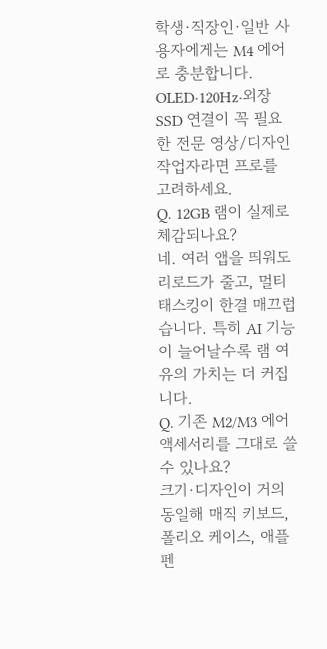학생·직장인·일반 사용자에게는 M4 에어로 충분합니다. OLED·120Hz·외장 SSD 연결이 꼭 필요한 전문 영상/디자인 작업자라면 프로를 고려하세요.
Q. 12GB 램이 실제로 체감되나요?
네. 여러 앱을 띄워도 리로드가 줄고, 멀티태스킹이 한결 매끄럽습니다. 특히 AI 기능이 늘어날수록 램 여유의 가치는 더 커집니다.
Q. 기존 M2/M3 에어 액세서리를 그대로 쓸 수 있나요?
크기·디자인이 거의 동일해 매직 키보드, 폴리오 케이스, 애플 펜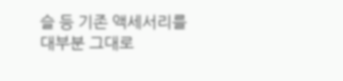슬 등 기존 액세서리를 대부분 그대로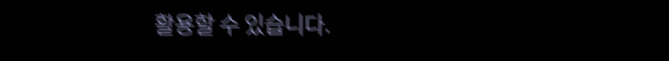활용할 수 있습니다.